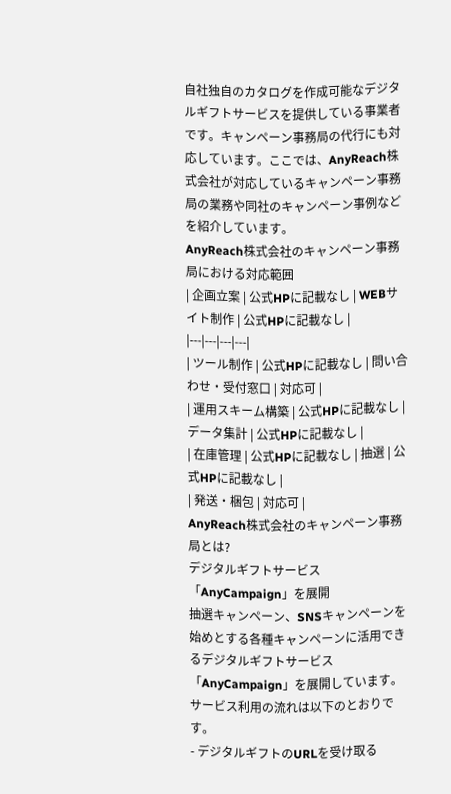自社独自のカタログを作成可能なデジタルギフトサービスを提供している事業者です。キャンペーン事務局の代行にも対応しています。ここでは、AnyReach株式会社が対応しているキャンペーン事務局の業務や同社のキャンペーン事例などを紹介しています。
AnyReach株式会社のキャンペーン事務局における対応範囲
| 企画立案 | 公式HPに記載なし | WEBサイト制作 | 公式HPに記載なし |
|---|---|---|---|
| ツール制作 | 公式HPに記載なし | 問い合わせ・受付窓口 | 対応可 |
| 運用スキーム構築 | 公式HPに記載なし | データ集計 | 公式HPに記載なし |
| 在庫管理 | 公式HPに記載なし | 抽選 | 公式HPに記載なし |
| 発送・梱包 | 対応可 |
AnyReach株式会社のキャンペーン事務局とは?
デジタルギフトサービス「AnyCampaign」を展開
抽選キャンペーン、SNSキャンペーンを始めとする各種キャンペーンに活用できるデジタルギフトサービス「AnyCampaign」を展開しています。サービス利用の流れは以下のとおりです。
- デジタルギフトのURLを受け取る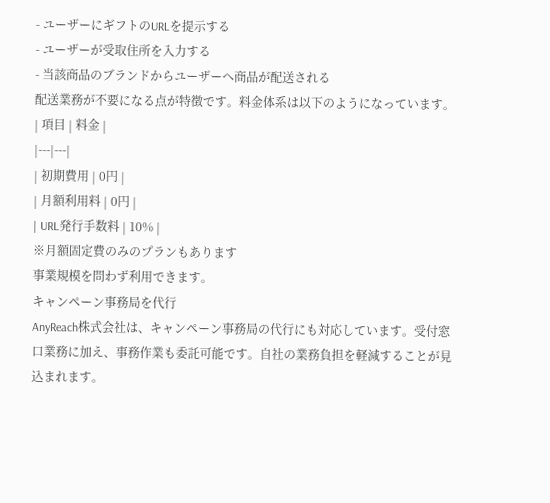- ユーザーにギフトのURLを提示する
- ユーザーが受取住所を入力する
- 当該商品のブランドからユーザーへ商品が配送される
配送業務が不要になる点が特徴です。料金体系は以下のようになっています。
| 項目 | 料金 |
|---|---|
| 初期費用 | 0円 |
| 月額利用料 | 0円 |
| URL発行手数料 | 10% |
※月額固定費のみのプランもあります
事業規模を問わず利用できます。
キャンペーン事務局を代行
AnyReach株式会社は、キャンペーン事務局の代行にも対応しています。受付窓口業務に加え、事務作業も委託可能です。自社の業務負担を軽減することが見込まれます。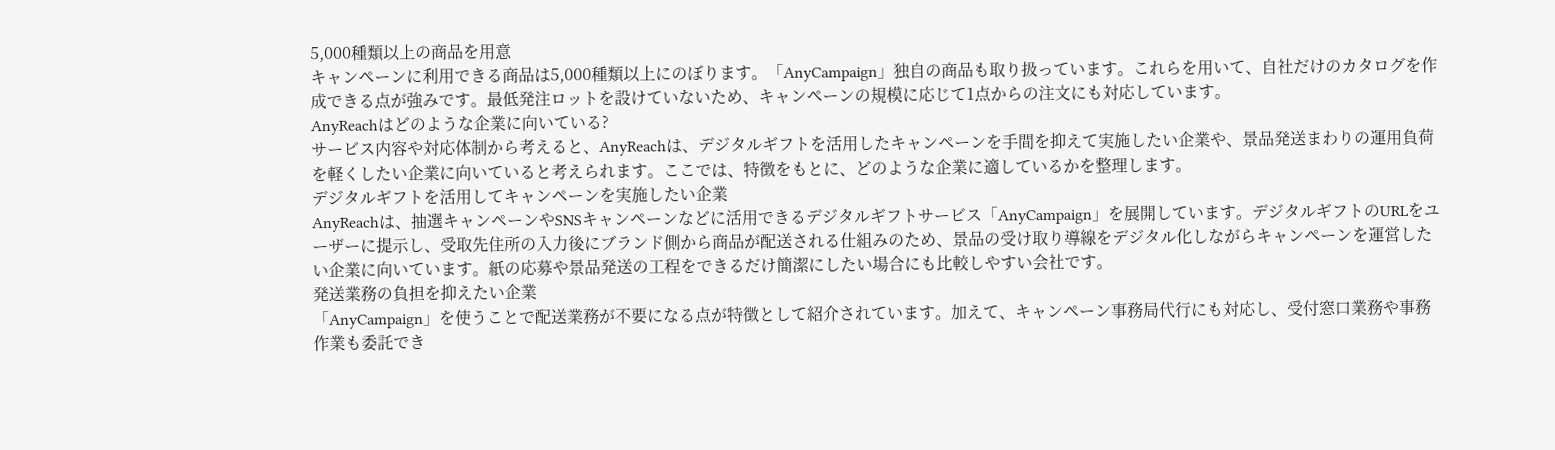5,000種類以上の商品を用意
キャンペーンに利用できる商品は5,000種類以上にのぼります。「AnyCampaign」独自の商品も取り扱っています。これらを用いて、自社だけのカタログを作成できる点が強みです。最低発注ロットを設けていないため、キャンペーンの規模に応じて1点からの注文にも対応しています。
AnyReachはどのような企業に向いている?
サービス内容や対応体制から考えると、AnyReachは、デジタルギフトを活用したキャンペーンを手間を抑えて実施したい企業や、景品発送まわりの運用負荷を軽くしたい企業に向いていると考えられます。ここでは、特徴をもとに、どのような企業に適しているかを整理します。
デジタルギフトを活用してキャンペーンを実施したい企業
AnyReachは、抽選キャンペーンやSNSキャンペーンなどに活用できるデジタルギフトサービス「AnyCampaign」を展開しています。デジタルギフトのURLをユーザーに提示し、受取先住所の入力後にブランド側から商品が配送される仕組みのため、景品の受け取り導線をデジタル化しながらキャンペーンを運営したい企業に向いています。紙の応募や景品発送の工程をできるだけ簡潔にしたい場合にも比較しやすい会社です。
発送業務の負担を抑えたい企業
「AnyCampaign」を使うことで配送業務が不要になる点が特徴として紹介されています。加えて、キャンペーン事務局代行にも対応し、受付窓口業務や事務作業も委託でき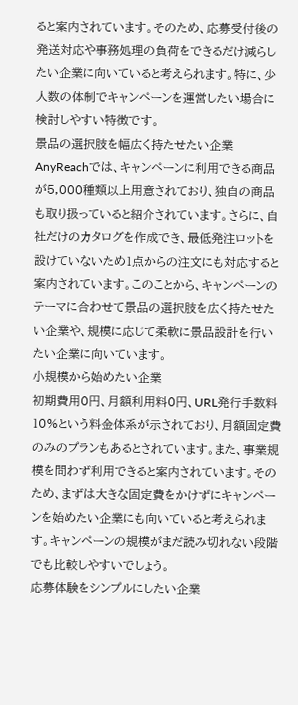ると案内されています。そのため、応募受付後の発送対応や事務処理の負荷をできるだけ減らしたい企業に向いていると考えられます。特に、少人数の体制でキャンペーンを運営したい場合に検討しやすい特徴です。
景品の選択肢を幅広く持たせたい企業
AnyReachでは、キャンペーンに利用できる商品が5,000種類以上用意されており、独自の商品も取り扱っていると紹介されています。さらに、自社だけのカタログを作成でき、最低発注ロットを設けていないため1点からの注文にも対応すると案内されています。このことから、キャンペーンのテーマに合わせて景品の選択肢を広く持たせたい企業や、規模に応じて柔軟に景品設計を行いたい企業に向いています。
小規模から始めたい企業
初期費用0円、月額利用料0円、URL発行手数料10%という料金体系が示されており、月額固定費のみのプランもあるとされています。また、事業規模を問わず利用できると案内されています。そのため、まずは大きな固定費をかけずにキャンペーンを始めたい企業にも向いていると考えられます。キャンペーンの規模がまだ読み切れない段階でも比較しやすいでしょう。
応募体験をシンプルにしたい企業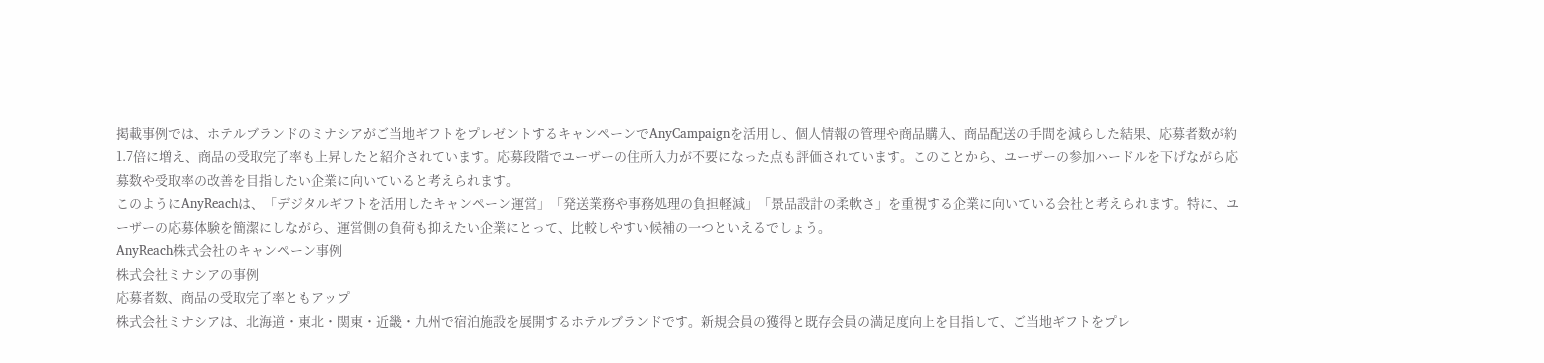掲載事例では、ホテルブランドのミナシアがご当地ギフトをプレゼントするキャンペーンでAnyCampaignを活用し、個人情報の管理や商品購入、商品配送の手間を減らした結果、応募者数が約1.7倍に増え、商品の受取完了率も上昇したと紹介されています。応募段階でユーザーの住所入力が不要になった点も評価されています。このことから、ユーザーの参加ハードルを下げながら応募数や受取率の改善を目指したい企業に向いていると考えられます。
このようにAnyReachは、「デジタルギフトを活用したキャンペーン運営」「発送業務や事務処理の負担軽減」「景品設計の柔軟さ」を重視する企業に向いている会社と考えられます。特に、ユーザーの応募体験を簡潔にしながら、運営側の負荷も抑えたい企業にとって、比較しやすい候補の一つといえるでしょう。
AnyReach株式会社のキャンペーン事例
株式会社ミナシアの事例
応募者数、商品の受取完了率ともアップ
株式会社ミナシアは、北海道・東北・関東・近畿・九州で宿泊施設を展開するホテルブランドです。新規会員の獲得と既存会員の満足度向上を目指して、ご当地ギフトをプレ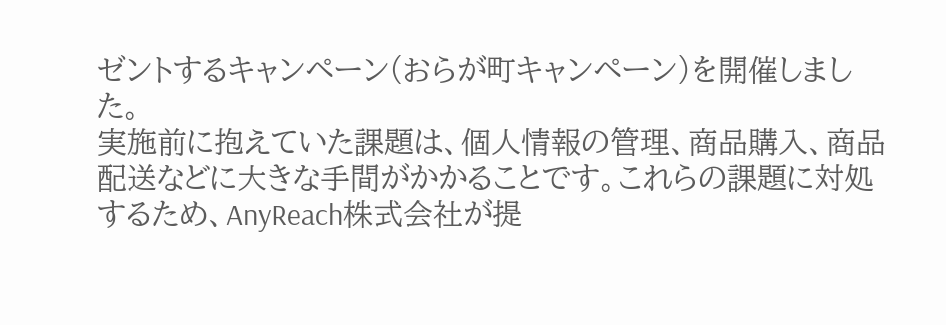ゼントするキャンペーン(おらが町キャンペーン)を開催しました。
実施前に抱えていた課題は、個人情報の管理、商品購入、商品配送などに大きな手間がかかることです。これらの課題に対処するため、AnyReach株式会社が提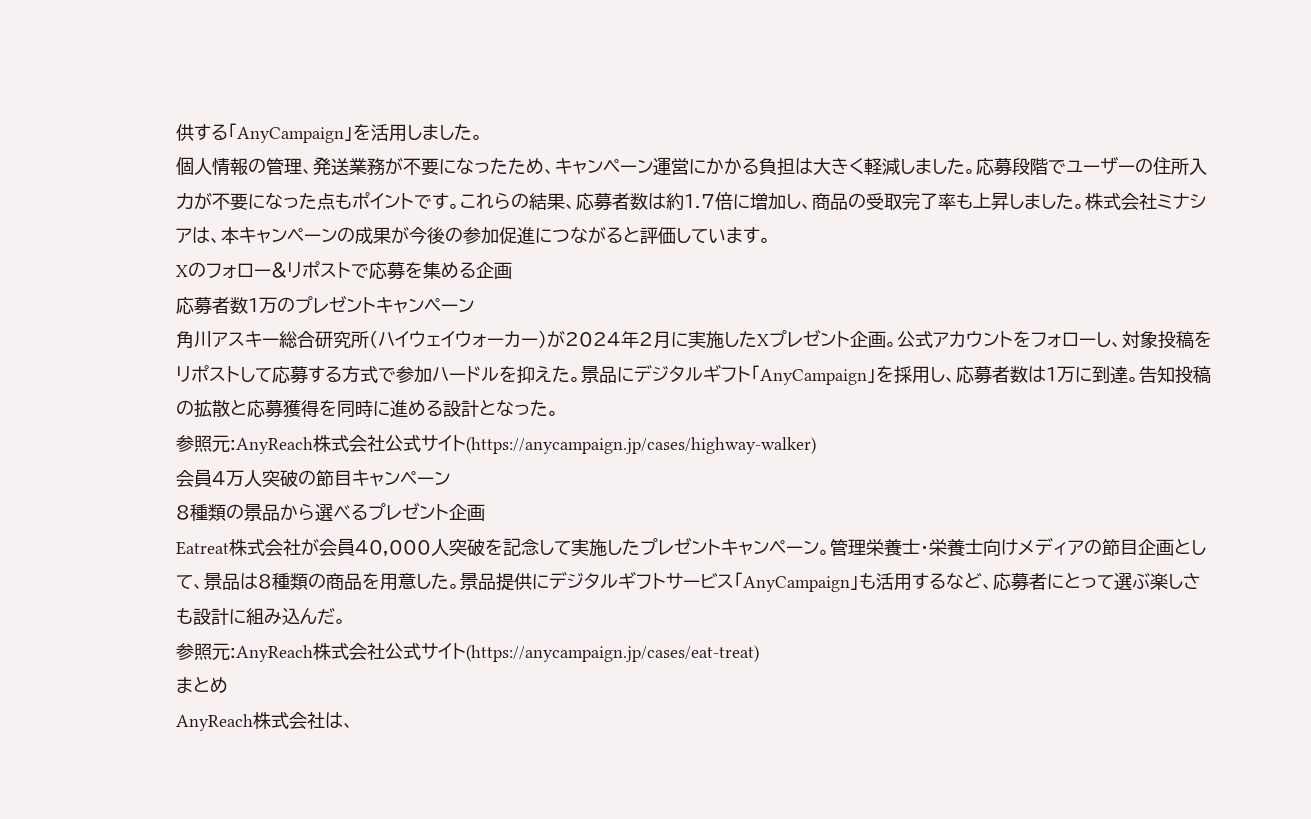供する「AnyCampaign」を活用しました。
個人情報の管理、発送業務が不要になったため、キャンペーン運営にかかる負担は大きく軽減しました。応募段階でユーザーの住所入力が不要になった点もポイントです。これらの結果、応募者数は約1.7倍に増加し、商品の受取完了率も上昇しました。株式会社ミナシアは、本キャンペーンの成果が今後の参加促進につながると評価しています。
Xのフォロー&リポストで応募を集める企画
応募者数1万のプレゼントキャンペーン
角川アスキー総合研究所(ハイウェイウォーカー)が2024年2月に実施したXプレゼント企画。公式アカウントをフォローし、対象投稿をリポストして応募する方式で参加ハードルを抑えた。景品にデジタルギフト「AnyCampaign」を採用し、応募者数は1万に到達。告知投稿の拡散と応募獲得を同時に進める設計となった。
参照元:AnyReach株式会社公式サイト(https://anycampaign.jp/cases/highway-walker)
会員4万人突破の節目キャンペーン
8種類の景品から選べるプレゼント企画
Eatreat株式会社が会員40,000人突破を記念して実施したプレゼントキャンペーン。管理栄養士・栄養士向けメディアの節目企画として、景品は8種類の商品を用意した。景品提供にデジタルギフトサービス「AnyCampaign」も活用するなど、応募者にとって選ぶ楽しさも設計に組み込んだ。
参照元:AnyReach株式会社公式サイト(https://anycampaign.jp/cases/eat-treat)
まとめ
AnyReach株式会社は、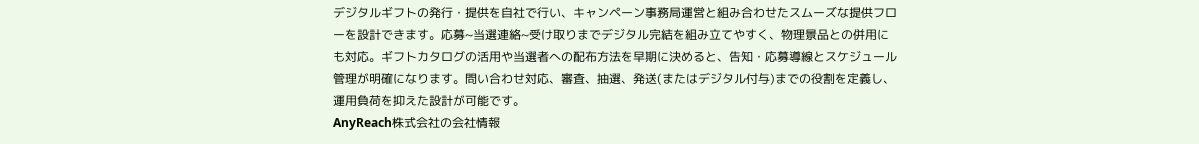デジタルギフトの発行・提供を自社で行い、キャンペーン事務局運営と組み合わせたスムーズな提供フローを設計できます。応募~当選連絡~受け取りまでデジタル完結を組み立てやすく、物理景品との併用にも対応。ギフトカタログの活用や当選者への配布方法を早期に決めると、告知・応募導線とスケジュール管理が明確になります。問い合わせ対応、審査、抽選、発送(またはデジタル付与)までの役割を定義し、運用負荷を抑えた設計が可能です。
AnyReach株式会社の会社情報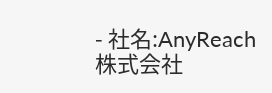- 社名:AnyReach株式会社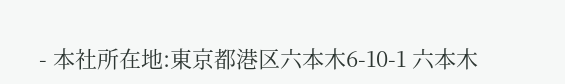- 本社所在地:東京都港区六本木6-10-1 六本木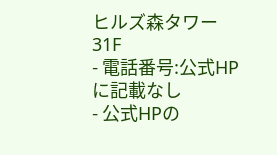ヒルズ森タワー31F
- 電話番号:公式HPに記載なし
- 公式HPの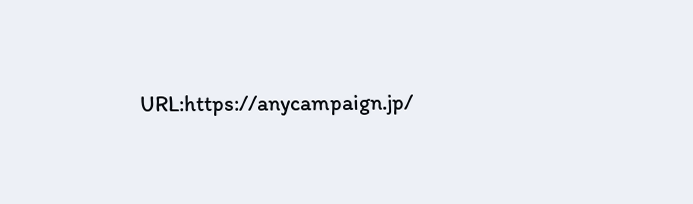URL:https://anycampaign.jp/